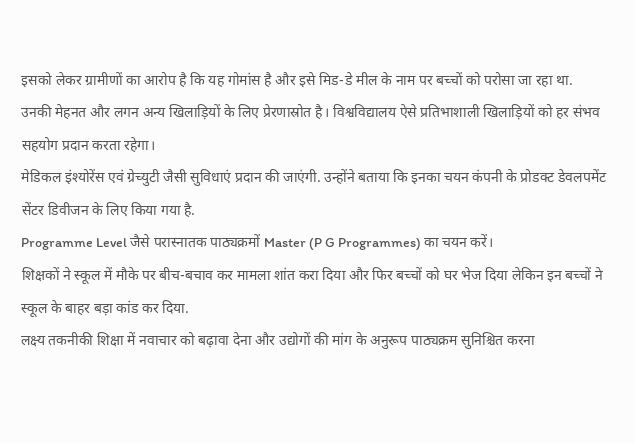इसको लेकर ग्रामीणों का आरोप है कि यह गोमांस है और इसे मिड-डे मील के नाम पर बच्चों को परोसा जा रहा था.
उनकी मेहनत और लगन अन्य खिलाड़ियों के लिए प्रेरणास्रोत है। विश्वविद्यालय ऐसे प्रतिभाशाली खिलाड़ियों को हर संभव सहयोग प्रदान करता रहेगा।
मेडिकल इंश्योरेंस एवं ग्रेच्युटी जैसी सुविधाएं प्रदान की जाएंगी. उन्होंने बताया कि इनका चयन कंपनी के प्रोडक्ट डेवलपमेंट सेंटर डिवीजन के लिए किया गया है.
Programme Level जैसे परास्नातक पाठ्यक्रमों Master (P G Programmes) का चयन करें।
शिक्षकों ने स्कूल में मौके पर बीच-बचाव कर मामला शांत करा दिया और फिर बच्चों को घर भेज दिया लेकिन इन बच्चों ने स्कूल के बाहर बड़ा कांड कर दिया.
लक्ष्य तकनीकी शिक्षा में नवाचार को बढ़ावा देना और उद्योगों की मांग के अनुरूप पाठ्यक्रम सुनिश्चित करना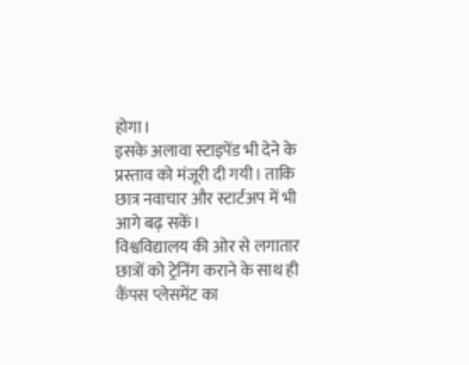होगा।
इसके अलावा स्टाइपेंड भी देने के प्रस्ताव को मंजूरी दी गयी। ताकि छात्र नवाचार और स्टार्टअप में भी आगे बढ़ सकें।
विश्वविद्यालय की ओर से लगातार छात्रों को ट्रेनिंग कराने के साथ ही कैंपस प्लेसमेंट का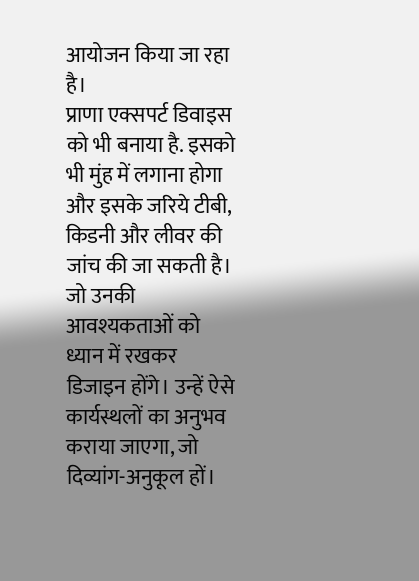आयोजन किया जा रहा है।
प्राणा एक्सपर्ट डिवाइस को भी बनाया है. इसको भी मुंह में लगाना होगा और इसके जरिये टीबी, किडनी और लीवर की जांच की जा सकती है।
जो उनकी आवश्यकताओं को ध्यान में रखकर डिजाइन होंगे। उन्हें ऐसे कार्यस्थलों का अनुभव कराया जाएगा, जो दिव्यांग-अनुकूल हों।